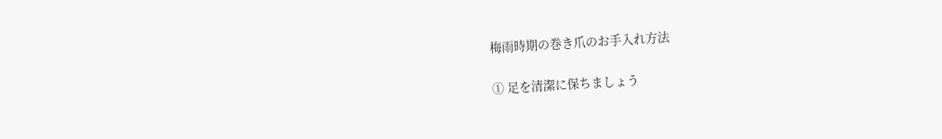梅雨時期の巻き爪のお手入れ方法

① 足を清潔に保ちましょう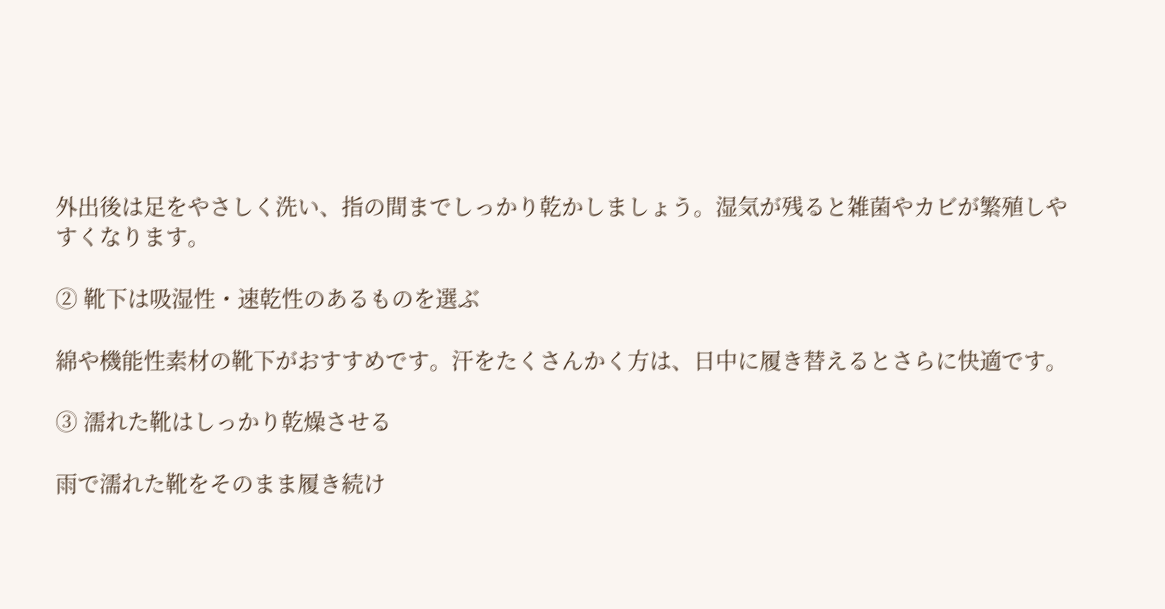外出後は足をやさしく洗い、指の間までしっかり乾かしましょう。湿気が残ると雑菌やカビが繁殖しやすくなります。

② 靴下は吸湿性・速乾性のあるものを選ぶ

綿や機能性素材の靴下がおすすめです。汗をたくさんかく方は、日中に履き替えるとさらに快適です。

③ 濡れた靴はしっかり乾燥させる

雨で濡れた靴をそのまま履き続け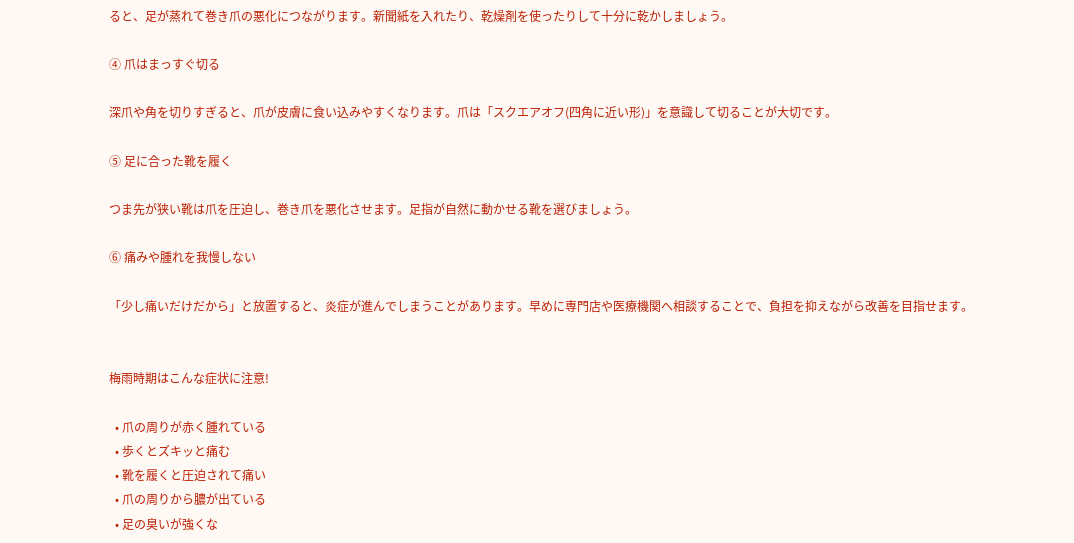ると、足が蒸れて巻き爪の悪化につながります。新聞紙を入れたり、乾燥剤を使ったりして十分に乾かしましょう。

④ 爪はまっすぐ切る

深爪や角を切りすぎると、爪が皮膚に食い込みやすくなります。爪は「スクエアオフ(四角に近い形)」を意識して切ることが大切です。

⑤ 足に合った靴を履く

つま先が狭い靴は爪を圧迫し、巻き爪を悪化させます。足指が自然に動かせる靴を選びましょう。

⑥ 痛みや腫れを我慢しない

「少し痛いだけだから」と放置すると、炎症が進んでしまうことがあります。早めに専門店や医療機関へ相談することで、負担を抑えながら改善を目指せます。


梅雨時期はこんな症状に注意!

  • 爪の周りが赤く腫れている
  • 歩くとズキッと痛む
  • 靴を履くと圧迫されて痛い
  • 爪の周りから膿が出ている
  • 足の臭いが強くな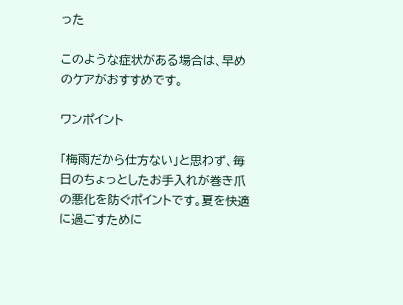った

このような症状がある場合は、早めのケアがおすすめです。

ワンポイント

「梅雨だから仕方ない」と思わず、毎日のちょっとしたお手入れが巻き爪の悪化を防ぐポイントです。夏を快適に過ごすために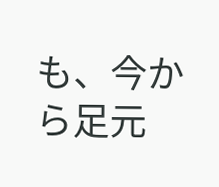も、今から足元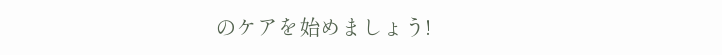のケアを始めましょう!